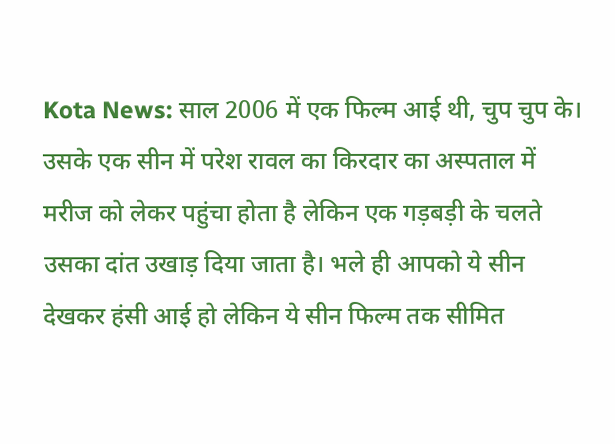Kota News: साल 2006 में एक फिल्म आई थी, चुप चुप के। उसके एक सीन में परेश रावल का किरदार का अस्पताल में मरीज को लेकर पहुंचा होता है लेकिन एक गड़बड़ी के चलते उसका दांत उखाड़ दिया जाता है। भले ही आपको ये सीन देखकर हंसी आई हो लेकिन ये सीन फिल्म तक सीमित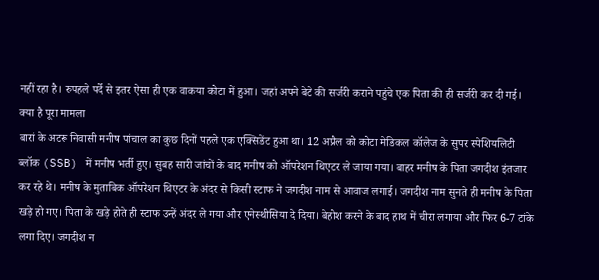नहीं रहा है। रुपहले पर्दे से इतर ऐसा ही एक वाकया कोटा में हुआ। जहां अपने बेटे की सर्जरी कराने पहुंचे एक पिता की ही सर्जरी कर दी गई।
क्या है पूरा मामला
बारां के अटरू निवासी मनीष पांचाल का कुछ दिनों पहले एक एक्सिडेंट हुआ था। 12 अप्रैल को कोटा मेडिकल कॉलेज के सुपर स्पेशियलिटी ब्लॉक (SSB) में मनीष भर्ती हुए। सुबह सारी जांचों के बाद मनीष को ऑपरेशन थिएटर ले जाया गया। बाहर मनीष के पिता जगदीश इंतजार कर रहे थे। मनीष के मुताबिक ऑपरेशन थिएटर के अंदर से किसी स्टाफ ने जगदीश नाम से आवाज लगाई। जगदीश नाम सुनते ही मनीष के पिता खड़े हो गए। पिता के खड़े होते ही स्टाफ उन्हें अंदर ले गया और एनेस्थीसिया दे दिया। बेहोश करने के बाद हाथ में चीरा लगाया और फिर 6-7 टांके लगा दिए। जगदीश न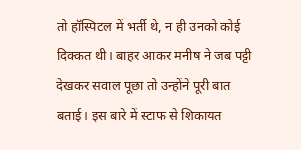तो हॉस्पिटल में भर्ती थे, न ही उनको कोई दिक्कत थी। बाहर आकर मनीष ने जब पट्टी देखकर सवाल पूछा तो उन्होंने पूरी बात बताई। इस बारे में स्टाफ से शिकायत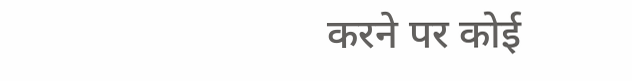करने पर कोई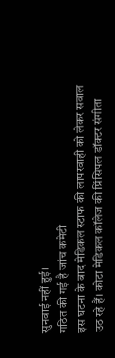सुनवाई नहीं हुई।
गठित की गई है जांच कमेटी
इस घटना के बाद मेडिकल स्टाफ की लापरवाही को लेकर सवाल उठ रहे हैं। कोटा मेडिकल कॉलेज की प्रिंसिपल डॉक्टर संगीता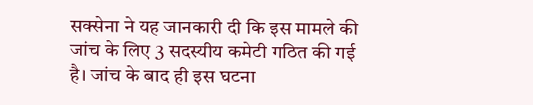सक्सेना ने यह जानकारी दी कि इस मामले की जांच के लिए 3 सदस्यीय कमेटी गठित की गई है। जांच के बाद ही इस घटना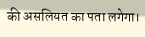की असलियत का पता लगेगा।